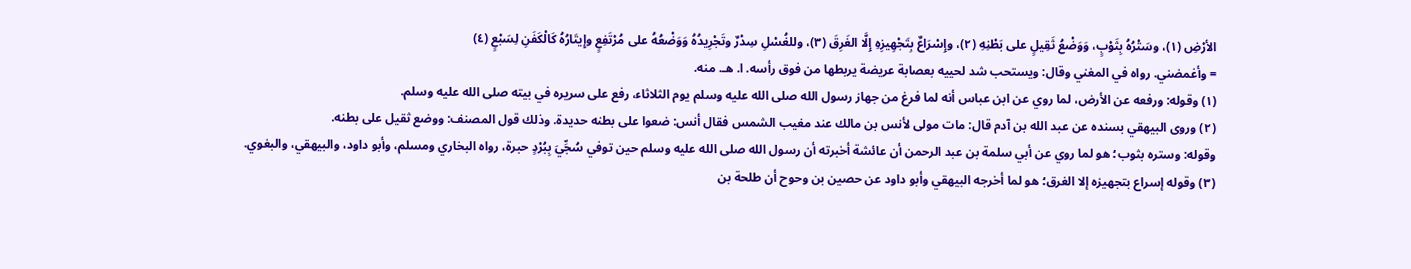الأرْضِ (١)، وسَتْرُهُ بِثَوْبٍ، وَوَضْعُ ثَقِيلٍ على بَطْنِهِ (٢)، وإِسْرَاعٌ بِتَجْهِيزِهِ إِلَّا الغَرِقَ (٣)، وللغُسْلِ سِدْرٌ وتَجْرِيدُهُ وَوَضْعُهُ على مُرْتَفِعٍ وإِيتَارُهُ كَالْكَفَنِ لِسَبْعٍ (٤)
= وأغمضني. رواه في المغني وقال: ويستحب شد لحييه بعصابة عريضة يربطها من فوق رأسه. ا. هـ. منه.
(١) وقوله: ورفعه عن الأرض، لما روي عن ابن عباس أنه لما فرغ من جهاز رسول الله صلى الله عليه وسلم يوم الثلاثاء، رفع على سريره في بيته صلى الله عليه وسلم.
(٢) وروى البيهقي بسنده عن عبد الله بن آدم قال: مات مولى لأنس بن مالك عند مغيب الشمس فقال أنس: ضعوا على بطنه حديدة. وذلك قول المصنف: ووضع ثقيل على بطنه.
وقوله: وستره بثوب؛ هو لما روي عن أبي سلمة بن عبد الرحمن أن عائشة أخبرته أن رسول الله صلى الله عليه وسلم حين توفي سُجِّيَ بِبُرْدٍ حبرة، رواه البخاري ومسلم، وأبو داود، والبيهقي، والبغوي.
(٣) وقوله إسراع بتجهيزه إلا الغرق؛ هو لما أخرجه البيهقي وأبو داود عن حصين بن وحوح أن طلحة بن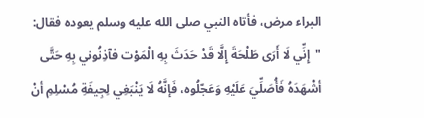البراء مرض، فأتاه النبي صلى الله عليه وسلم يعوده فقال: "إِنِّي لَا أَرَى طَلْحَةَ إِلَّا قَدْ حَدَثَ بِهِ الْمَوْت فآذِنُوني بِهِ حَتَّى أشْهَدَهُ فَأُصَلِّيَ عَلَيْهِ وَعَجّلُوه، فَإنَّهُ لَا يَنْبَغِي لِجِيفَةِ مُسْلِمِ أنْ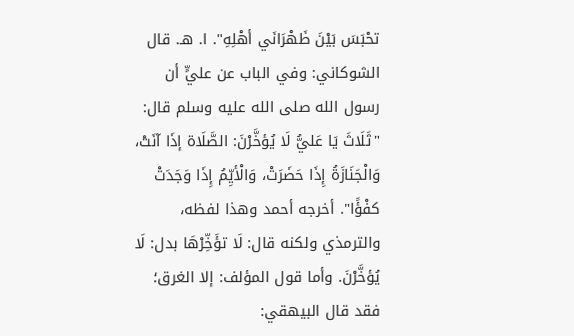تحْبَسَ بَيْنَ ظَهْرَانَي أهْلِهِ". ا. هـ. قال الشوكاني: وفي الباب عن عليٍّ أن رسول الله صلى الله عليه وسلم قال: "ثَلَاثَ يَا عَليُّ لَا يُؤخَّرْنَ: الصَّلَاة إذَا آنَتْ، وَالْجَنَازَةُ إِذَا حَضَرَتْ، وَالْأيِّمُ إِذَا وَجَدَتْ كفْؤًا". أخرجه أحمد وهذا لفظه، والترمذي ولكنه قال: لَا تؤَخِّرْهَا بدل: لَا يُؤخَّرْنَ. وأما قول المؤلف: إلا الغرق؛ فقد قال البيهقي: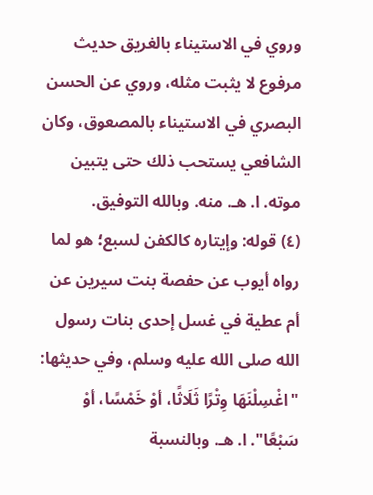وروي في الاستيناء بالغريق حديث مرفوع لا يثبت مثله، وروي عن الحسن البصري في الاستيناء بالمصعوق، وكان الشافعي يستحب ذلك حتى يتبين موته. ا. هـ. منه. وبالله التوفيق.
(٤) قوله: وإيتاره كالكفن لسبع؛ هو لما رواه أيوب عن حفصة بنت سيرين عن أم عطية في غسل إحدى بنات رسول الله صلى الله عليه وسلم، وفي حديثها: "اغْسِلْنَهَا وِتْرًا ثَلَاثًا، أوْ خَمْسًا، أوْ سَبْعًا". ا. هـ. وبالنسبة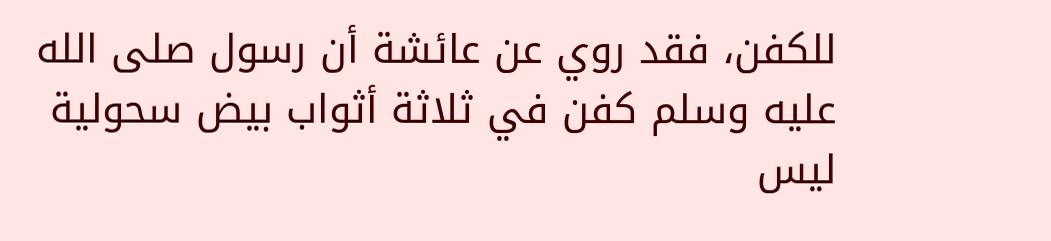للكفن، فقد روي عن عائشة أن رسول صلى الله عليه وسلم كفن في ثلاثة أثواب بيض سحولية ليس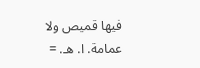فيها قميص ولا عمامة. ا. هـ. =